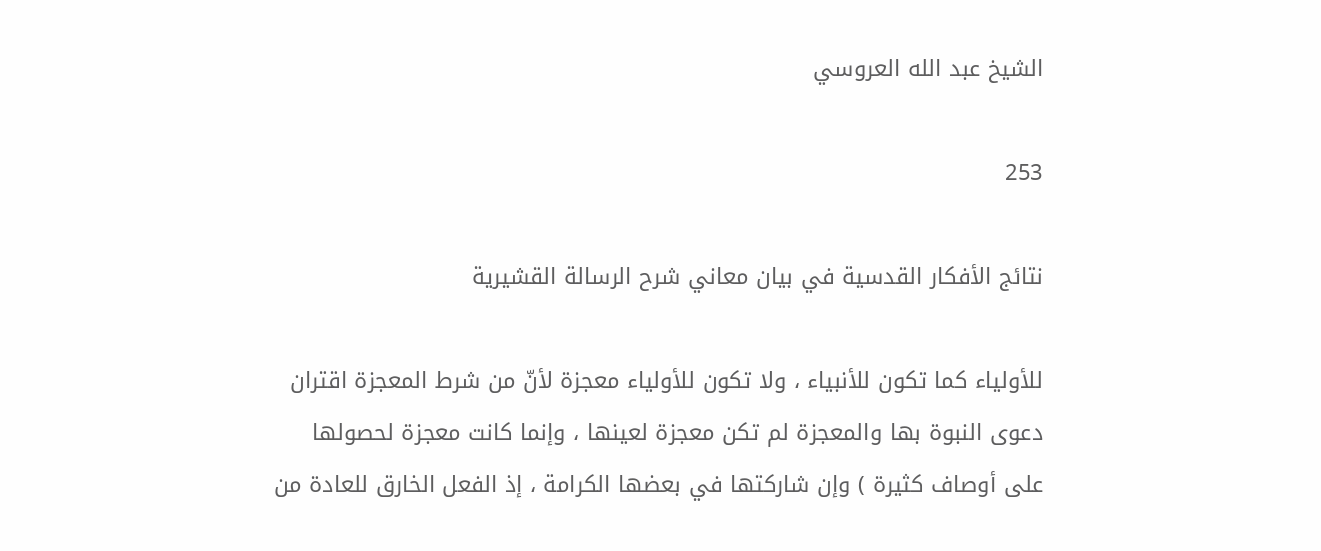الشيخ عبد الله العروسي

253

نتائج الأفكار القدسية في بيان معاني شرح الرسالة القشيرية

للأولياء كما تكون للأنبياء ، ولا تكون للأولياء معجزة لأنّ من شرط المعجزة اقتران دعوى النبوة بها والمعجزة لم تكن معجزة لعينها ، وإنما كانت معجزة لحصولها على أوصاف كثيرة ) وإن شاركتها في بعضها الكرامة ، إذ الفعل الخارق للعادة من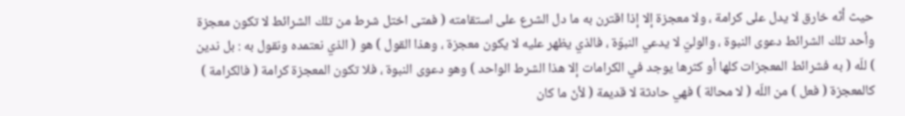حيث أنّه خارق لا يدل على كرامة ، ولا معجزة إلا إذا اقترن به ما دل الشرع على استقامته ( فمتى اختل شرط من تلك الشرائط لا تكون معجزة وأحد تلك الشرائط دعوى النبوة ، والوليّ لا يدعي النبوّة ، فالذي يظهر عليه لا يكون معجزة ، وهذا القول ) هو ( الذي نعتمده ونقول به : بل ندين ) للّه ( به فشرائط المعجزات كلها أو كثرها يوجد في الكرامات إلا هذا الشرط الواحد ) وهو دعوى النبوة ، فلا تكون المعجزة كرامة ( فالكرامة ) كالمعجزة ( فعل ) من اللّه ( لا محالة ) فهي حادثة لا قديمة ( لأنّ ما كان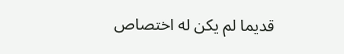قديما لم يكن له اختصاص